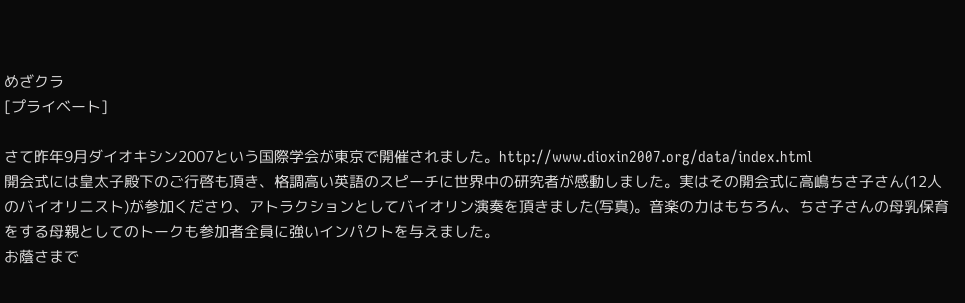めざクラ
[プライベート]

さて昨年9月ダイオキシン2007という国際学会が東京で開催されました。http://www.dioxin2007.org/data/index.html
開会式には皇太子殿下のご行啓も頂き、格調高い英語のスピーチに世界中の研究者が感動しました。実はその開会式に高嶋ちさ子さん(12人のバイオリニスト)が参加くださり、アトラクションとしてバイオリン演奏を頂きました(写真)。音楽の力はもちろん、ちさ子さんの母乳保育をする母親としてのトークも参加者全員に強いインパクトを与えました。
お蔭さまで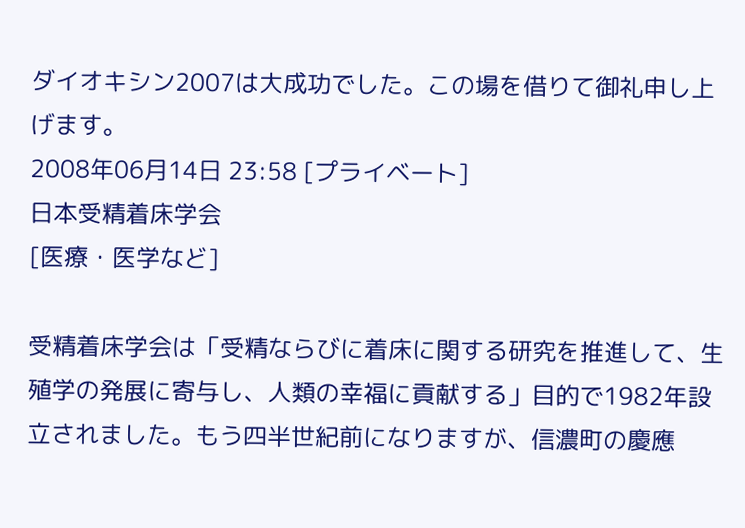ダイオキシン2007は大成功でした。この場を借りて御礼申し上げます。
2008年06月14日 23:58 [プライベート]
日本受精着床学会
[医療・医学など]

受精着床学会は「受精ならびに着床に関する研究を推進して、生殖学の発展に寄与し、人類の幸福に貢献する」目的で1982年設立されました。もう四半世紀前になりますが、信濃町の慶應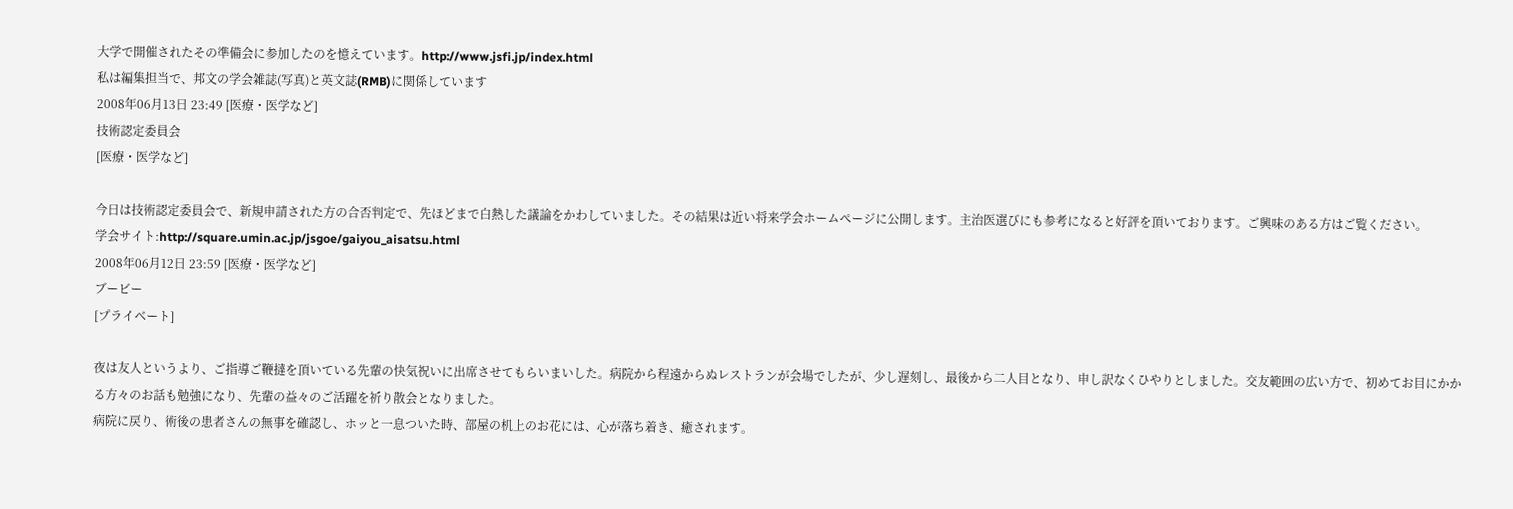大学で開催されたその準備会に参加したのを憶えています。http://www.jsfi.jp/index.html
私は編集担当で、邦文の学会雑誌(写真)と英文誌(RMB)に関係しています
2008年06月13日 23:49 [医療・医学など]
技術認定委員会
[医療・医学など]

今日は技術認定委員会で、新規申請された方の合否判定で、先ほどまで白熱した議論をかわしていました。その結果は近い将来学会ホームぺージに公開します。主治医選びにも参考になると好評を頂いております。ご興味のある方はご覧ください。
学会サイト:http://square.umin.ac.jp/jsgoe/gaiyou_aisatsu.html
2008年06月12日 23:59 [医療・医学など]
ブービー
[プライベート]

夜は友人というより、ご指導ご鞭撻を頂いている先輩の快気祝いに出席させてもらいまいした。病院から程遠からぬレストランが会場でしたが、少し遅刻し、最後から二人目となり、申し訳なくひやりとしました。交友範囲の広い方で、初めてお目にかかる方々のお話も勉強になり、先輩の益々のご活躍を祈り散会となりました。
病院に戻り、術後の患者さんの無事を確認し、ホッと一息ついた時、部屋の机上のお花には、心が落ち着き、癒されます。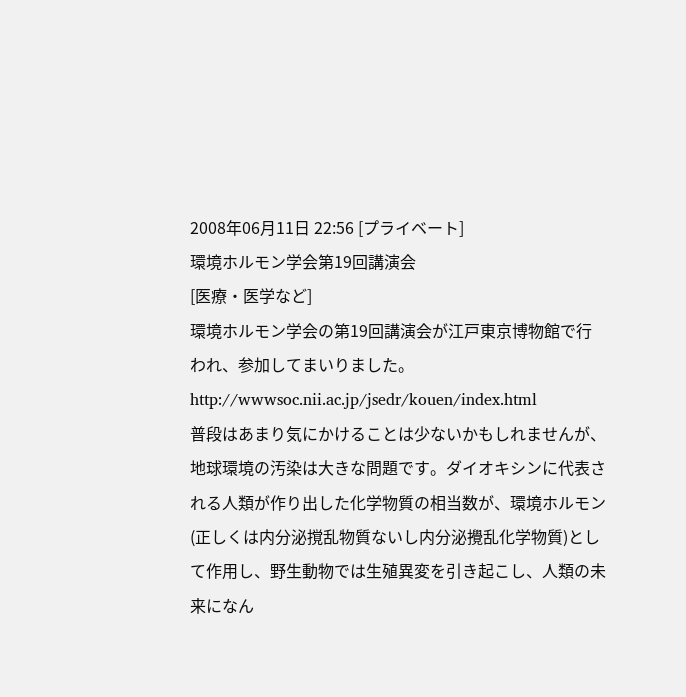2008年06月11日 22:56 [プライベート]
環境ホルモン学会第19回講演会
[医療・医学など]
環境ホルモン学会の第19回講演会が江戸東京博物館で行われ、参加してまいりました。http://wwwsoc.nii.ac.jp/jsedr/kouen/index.html
普段はあまり気にかけることは少ないかもしれませんが、地球環境の汚染は大きな問題です。ダイオキシンに代表される人類が作り出した化学物質の相当数が、環境ホルモン(正しくは内分泌撹乱物質ないし内分泌攪乱化学物質)として作用し、野生動物では生殖異変を引き起こし、人類の未来になん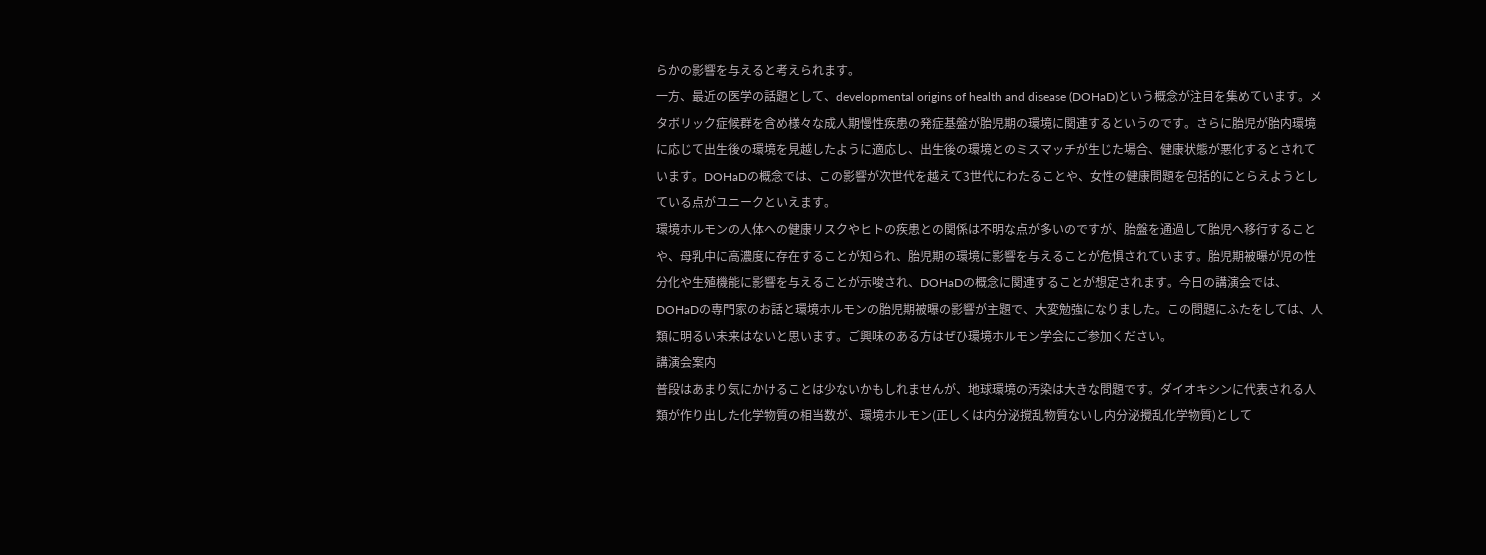らかの影響を与えると考えられます。
一方、最近の医学の話題として、developmental origins of health and disease (DOHaD)という概念が注目を集めています。メタボリック症候群を含め様々な成人期慢性疾患の発症基盤が胎児期の環境に関連するというのです。さらに胎児が胎内環境に応じて出生後の環境を見越したように適応し、出生後の環境とのミスマッチが生じた場合、健康状態が悪化するとされています。DOHaDの概念では、この影響が次世代を越えて3世代にわたることや、女性の健康問題を包括的にとらえようとしている点がユニークといえます。
環境ホルモンの人体への健康リスクやヒトの疾患との関係は不明な点が多いのですが、胎盤を通過して胎児へ移行することや、母乳中に高濃度に存在することが知られ、胎児期の環境に影響を与えることが危惧されています。胎児期被曝が児の性分化や生殖機能に影響を与えることが示唆され、DOHaDの概念に関連することが想定されます。今日の講演会では、DOHaDの専門家のお話と環境ホルモンの胎児期被曝の影響が主題で、大変勉強になりました。この問題にふたをしては、人類に明るい未来はないと思います。ご興味のある方はぜひ環境ホルモン学会にご参加ください。
講演会案内
普段はあまり気にかけることは少ないかもしれませんが、地球環境の汚染は大きな問題です。ダイオキシンに代表される人類が作り出した化学物質の相当数が、環境ホルモン(正しくは内分泌撹乱物質ないし内分泌攪乱化学物質)として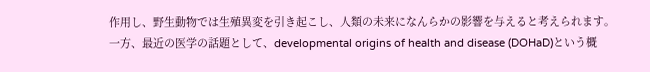作用し、野生動物では生殖異変を引き起こし、人類の未来になんらかの影響を与えると考えられます。
一方、最近の医学の話題として、developmental origins of health and disease (DOHaD)という概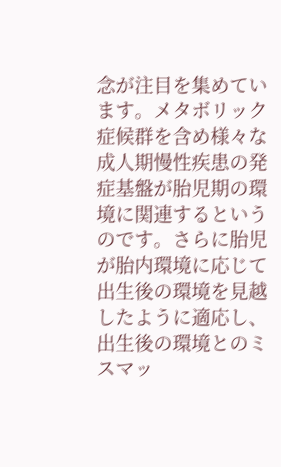念が注目を集めています。メタボリック症候群を含め様々な成人期慢性疾患の発症基盤が胎児期の環境に関連するというのです。さらに胎児が胎内環境に応じて出生後の環境を見越したように適応し、出生後の環境とのミスマッ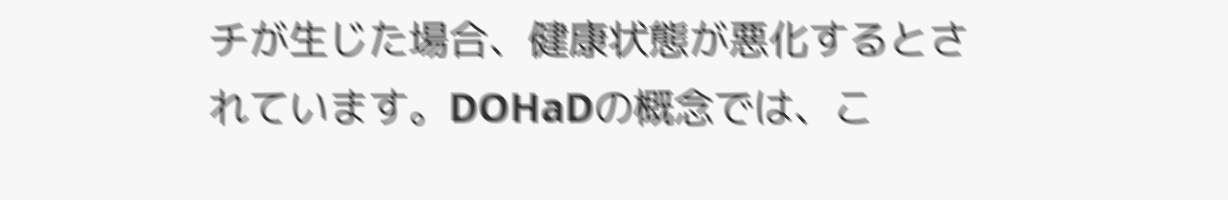チが生じた場合、健康状態が悪化するとされています。DOHaDの概念では、こ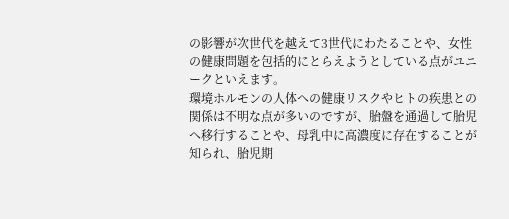の影響が次世代を越えて3世代にわたることや、女性の健康問題を包括的にとらえようとしている点がユニークといえます。
環境ホルモンの人体への健康リスクやヒトの疾患との関係は不明な点が多いのですが、胎盤を通過して胎児へ移行することや、母乳中に高濃度に存在することが知られ、胎児期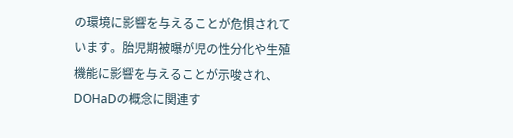の環境に影響を与えることが危惧されています。胎児期被曝が児の性分化や生殖機能に影響を与えることが示唆され、DOHaDの概念に関連す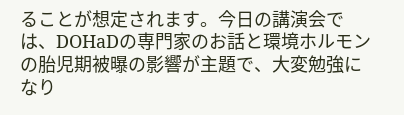ることが想定されます。今日の講演会では、DOHaDの専門家のお話と環境ホルモンの胎児期被曝の影響が主題で、大変勉強になり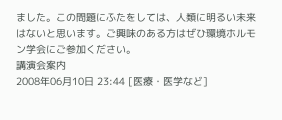ました。この問題にふたをしては、人類に明るい未来はないと思います。ご興味のある方はぜひ環境ホルモン学会にご参加ください。
講演会案内
2008年06月10日 23:44 [医療・医学など]